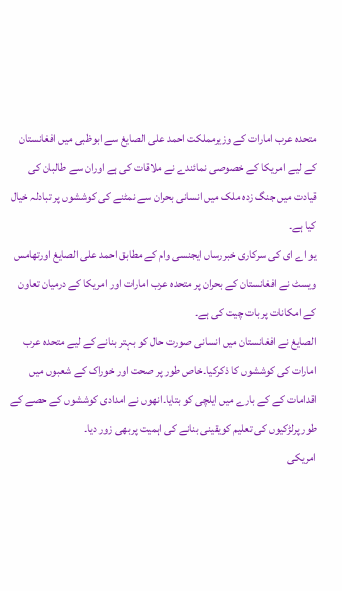متحدہ عرب امارات کے وزیرمملکت احمد علی الصایغ سے ابوظبی میں افغانستان کے لیے امریکا کے خصوصی نمائندے نے ملاقات کی ہے اوران سے طالبان کی قیادت میں جنگ زدہ ملک میں انسانی بحران سے نمٹنے کی کوششوں پر تبادلہ خیال کیا ہے۔
یو اے ای کی سرکاری خبررساں ایجنسی وام کے مطابق احمد علی الصایغ اورتھامس ویسٹ نے افغانستان کے بحران پر متحدہ عرب امارات اور امریکا کے درمیان تعاون کے امکانات پربات چیت کی ہے۔
الصایغ نے افغانستان میں انسانی صورت حال کو بہتر بنانے کے لیے متحدہ عرب امارات کی کوششوں کا ذکرکیا۔خاص طور پر صحت اور خوراک کے شعبوں میں اقدامات کے کے بارے میں ایلچی کو بتایا۔انھوں نے امدادی کوششوں کے حصے کے طور پرلڑکیوں کی تعلیم کویقینی بنانے کی اہمیت پربھی زور دیا۔
امریکی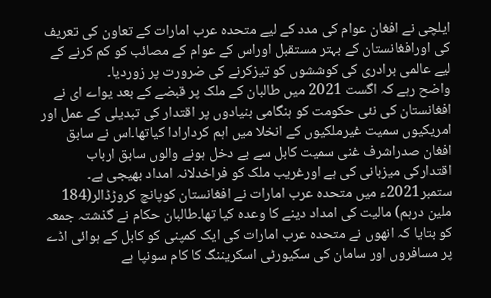ایلچی نے افغان عوام کی مدد کے لیے متحدہ عرب امارات کے تعاون کی تعریف کی اورافغانستان کے بہتر مستقبل اوراس کے عوام کے مصائب کو کم کرنے کے لیے عالمی برادری کی کوششوں کو تیزکرنے کی ضرورت پر زوردیا۔
واضح رہے کہ اگست 2021 میں طالبان کے ملک پر قبضے کے بعد یواے ای نے افغانستان کی نئی حکومت کو ہنگامی بنیادوں پر اقتدار کی تبدیلی کے عمل اور امریکیوں سمیت غیرملکیوں کے انخلا میں اہم کردارادا کیاتھا۔اس نے سابق افغان صدراشرف غنی سمیت کابل سے بے دخل ہونے والوں سابق ارباب اقتدارکی میزبانی کی ہے اورغریب ملک کو فراخدلانہ امداد بھیجی ہے۔
ستمبر2021ء میں متحدہ عرب امارات نے افغانستان کوپانچ کروڑڈالر(184 ملین درہم) مالیت کی امداد دینے کا وعدہ کیا تھا۔طالبان حکام نے گذشتہ جمعہ کو بتایا کہ انھوں نے متحدہ عرب امارات کی ایک کمپنی کو کابل کے ہوائی اڈے پر مسافروں اور سامان کی سکیورٹی اسکریننگ کا کام سونپا ہے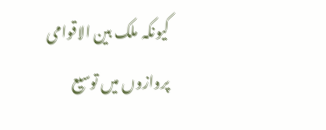کیونکہ ملک بین الاقوامی پروازوں میں توسیع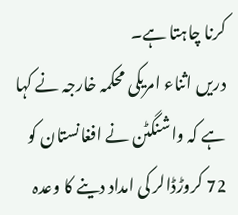کرنا چاہتا ہے۔
دریں اثناء امریکی محکمہ خارجہ نے کہا ہے کہ واشنگٹن نے افغانستان کو 72 کروڑڈالر کی امداد دینے کا وعدہ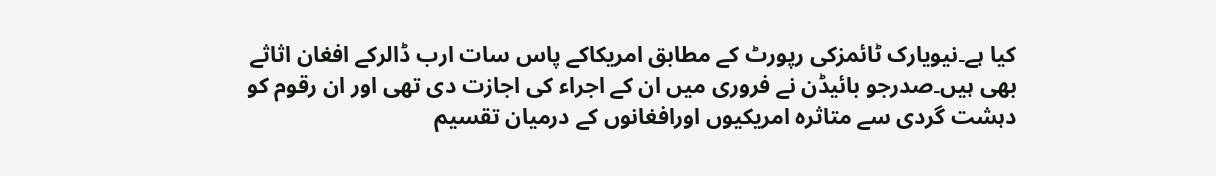کیا ہے۔نیویارک ٹائمزکی رپورٹ کے مطابق امریکاکے پاس سات ارب ڈالرکے افغان اثاثے بھی ہیں۔صدرجو بائیڈن نے فروری میں ان کے اجراء کی اجازت دی تھی اور ان رقوم کو دہشت گردی سے متاثرہ امریکیوں اورافغانوں کے درمیان تقسیم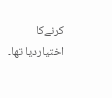کرنےکا اختیاردیا تھا۔